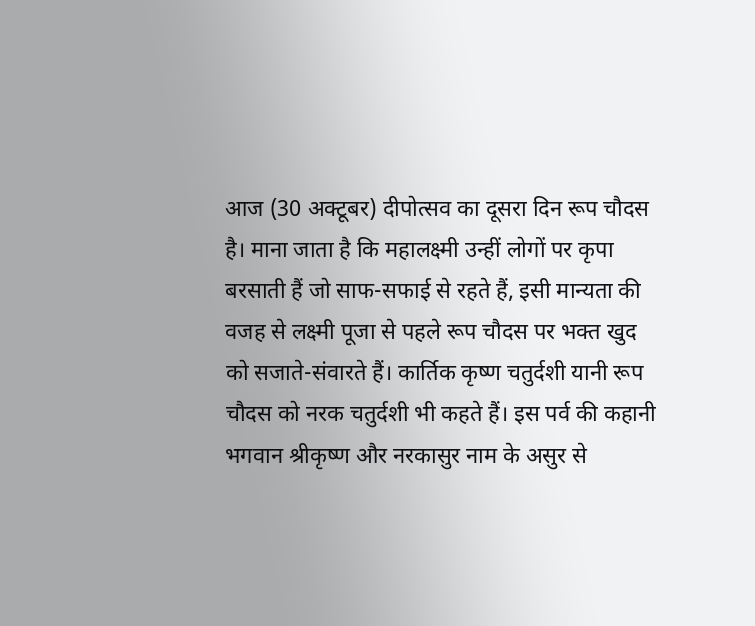आज (30 अक्टूबर) दीपोत्सव का दूसरा दिन रूप चौदस है। माना जाता है कि महालक्ष्मी उन्हीं लोगों पर कृपा बरसाती हैं जो साफ-सफाई से रहते हैं, इसी मान्यता की वजह से लक्ष्मी पूजा से पहले रूप चौदस पर भक्त खुद को सजाते-संवारते हैं। कार्तिक कृष्ण चतुर्दशी यानी रूप चौदस को नरक चतुर्दशी भी कहते हैं। इस पर्व की कहानी भगवान श्रीकृष्ण और नरकासुर नाम के असुर से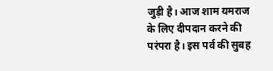जुड़ी है। आज शाम यमराज के लिए दीपदान करने की परंपरा है। इस पर्व की सुबह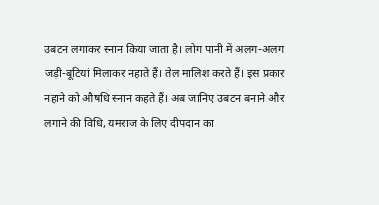उबटन लगाकर स्नान किया जाता है। लोग पानी में अलग-अलग जड़ी-बूटियां मिलाकर नहाते हैं। तेल मालिश करते हैं। इस प्रकार नहाने को औषधि स्नान कहते हैं। अब जानिए उबटन बनाने और लगाने की विधि, यमराज के लिए दीपदान का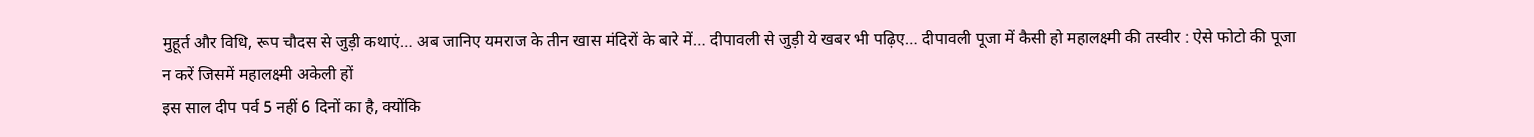मुहूर्त और विधि, रूप चौदस से जुड़ी कथाएं… अब जानिए यमराज के तीन खास मंदिरों के बारे में… दीपावली से जुड़ी ये खबर भी पढ़िए… दीपावली पूजा में कैसी हो महालक्ष्मी की तस्वीर : ऐसे फोटो की पूजा न करें जिसमें महालक्ष्मी अकेली हों
इस साल दीप पर्व 5 नहीं 6 दिनों का है, क्योंकि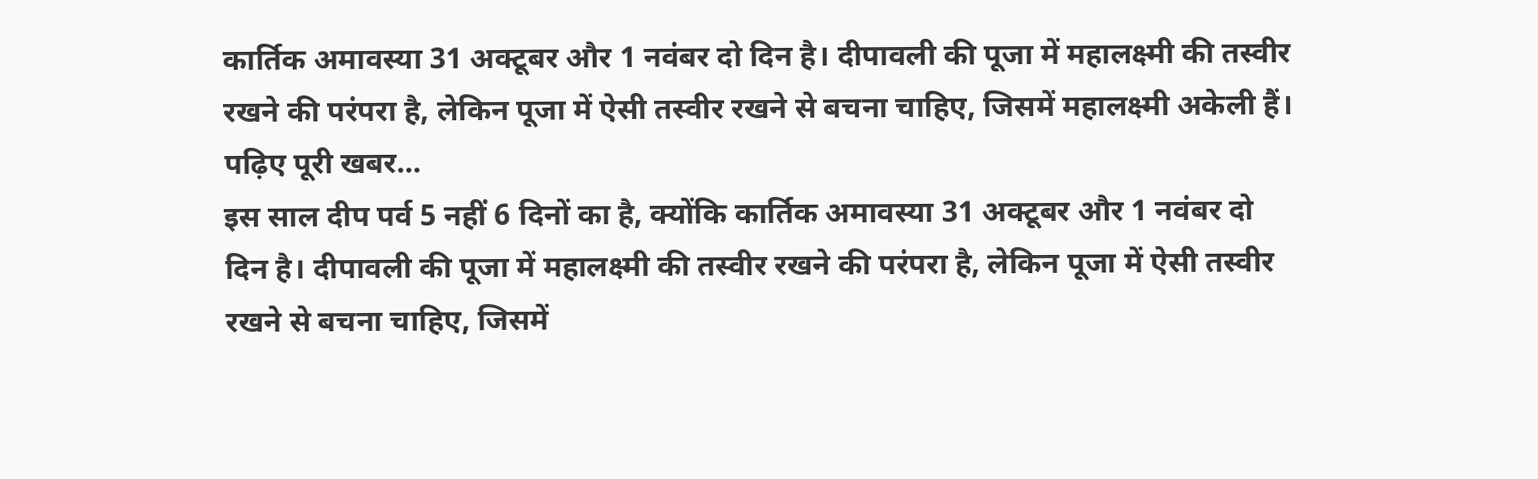कार्तिक अमावस्या 31 अक्टूबर और 1 नवंबर दो दिन है। दीपावली की पूजा में महालक्ष्मी की तस्वीर रखने की परंपरा है, लेकिन पूजा में ऐसी तस्वीर रखने से बचना चाहिए, जिसमें महालक्ष्मी अकेली हैं। पढ़िए पूरी खबर…
इस साल दीप पर्व 5 नहीं 6 दिनों का है, क्योंकि कार्तिक अमावस्या 31 अक्टूबर और 1 नवंबर दो दिन है। दीपावली की पूजा में महालक्ष्मी की तस्वीर रखने की परंपरा है, लेकिन पूजा में ऐसी तस्वीर रखने से बचना चाहिए, जिसमें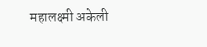महालक्ष्मी अकेली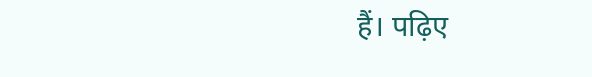हैं। पढ़िए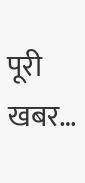पूरी खबर…